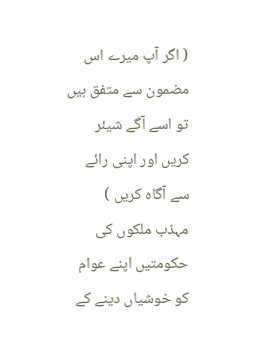( اگر آپ میرے اس مضمون سے متفق ہیں تو اسے آگے شیئر کریں اور اپنی رائے سے آگاہ کریں )
مہذب ملکوں کی حکومتیں اپنے عوام کو خوشیاں دینے کے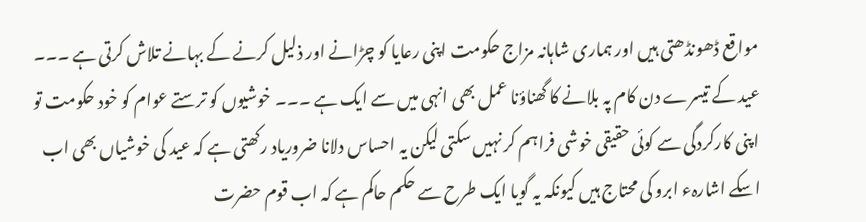مواقع ڈھونڈھتی ہیں اور ہماری شاہانہ مزاج حکومت اپنی رعایا کو چڑانے اور ذلیل کرنے کے بہانے تلاش کرتی ہے ۔۔۔ عید کے تیسرے دن کام پہ بلانے کا گھناؤنا عمل بھی انہی میں سے ایک ہے ۔۔۔ خوشیوں کو ترستے عوام کو خود حکومت تو اپنی کارکردگی سے کوئی حقیقی خوشی فراہم کر نہیں سکتی لیکن یہ احساس دلانا ضروریاد رکھتی ہے کہ عید کی خوشیاں بھی اب اسکے اشارہء ابرو کی محتاج ہیں کیونکہ یہ گویا ایک طرح سے حکم حاکم ہے کہ اب قوم حضرت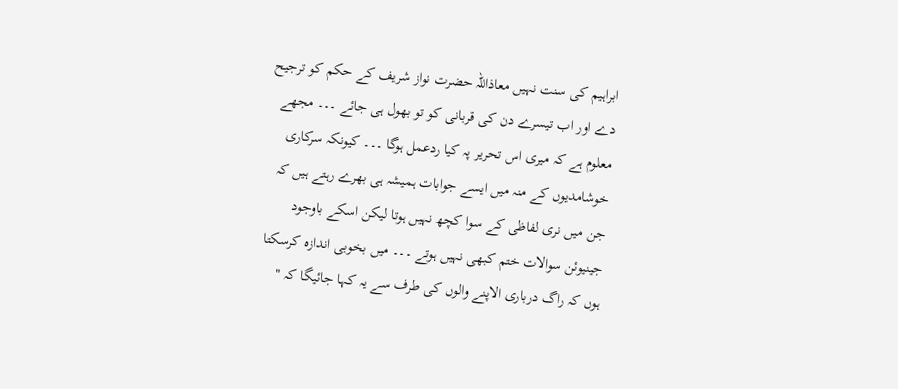ابراہیم کی سنت نہیں معاذاللہ حضرت نواز شریف کے حکم کو ترجیح دے اور اب تیسرے دن کی قربانی کو تو بھول ہی جائے ۔۔۔ مجھے معلوم ہے کہ میری اس تحریر پہ کیا ردعمل ہوگا ۔۔۔ کیونکہ سرکاری خوشامدیوں کے منہ میں ایسے جوابات ہمیشہ ہی بھرے رہتے ہیں کہ جن میں نری لفاظی کے سوا کچھ نہیں ہوتا لیکن اسکے باوجود جینیوئن سوالات ختم کبھی نہیں ہوتے ۔۔۔ میں بخوبی اندازہ کرسکتا ہوں کہ راگ درباری الاپنے والوں کی طرف سے یہ کہا جائیگا کہ "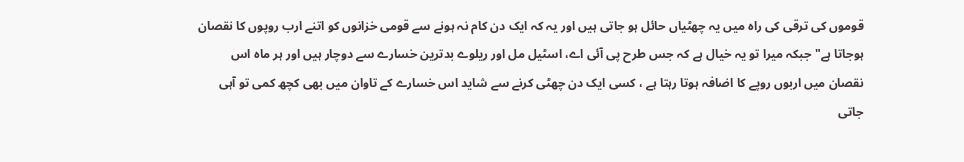قوموں کی ترقی کی راہ میں یہ چھٹیاں حائل ہو جاتی ہیں اور یہ کہ ایک دن کام نہ ہونے سے قومی خزانوں کو اتنے ارب روپوں کا نقصان ہوجاتا ہے" جبکہ میرا تو یہ خیال ہے کہ جس طرح پی آئی اے، اسٹیل مل اور ریلوے بدترین خسارے سے دوچار ہیں اور ہر ماہ اس نقصان میں اربوں روپے کا اضافہ ہوتا رہتا ہے ، کسی ایک دن چھٹی کرنے سے شاید اس خسارے کے تاوان میں بھی کچھ کمی تو آہی جاتی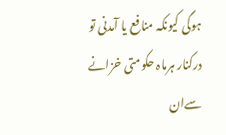ہوگی کیونکہ منافع یا آمدنی تو درکنار ہرماہ حکومتی خزانے سےان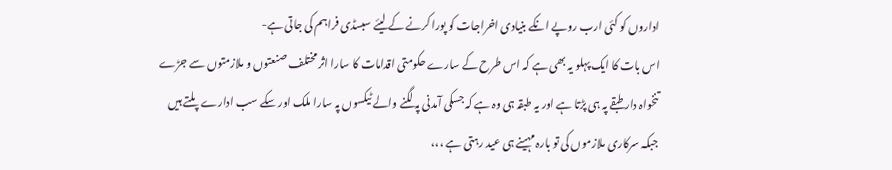اداروں کو کئی ارب روپے انکے بنیادی اخراجات کو پورا کرنے کے لیئے سبسڈی فراہم کی جاتی ہے-
اس بات کا ایک پہلو یہ بھی ہے کہ اس طرح کے سارے حکومتی اقدامات کا سارا اثر مختلف صنعتوں و ملازمتوں سے جڑے تنخواہ دار طبقے پہ ہی پڑتا ہے اور یہ طبقہ ہی وہ ہے کہ جسکی آمدنی پہ لگنے والے ٹیکسوں پہ سارا ملک اور سکے سب ادارے پلتے ہیں جبکہ سرکاری ملازموں کی تو بارہ مہینے ہی عید رہتی ہے ،،،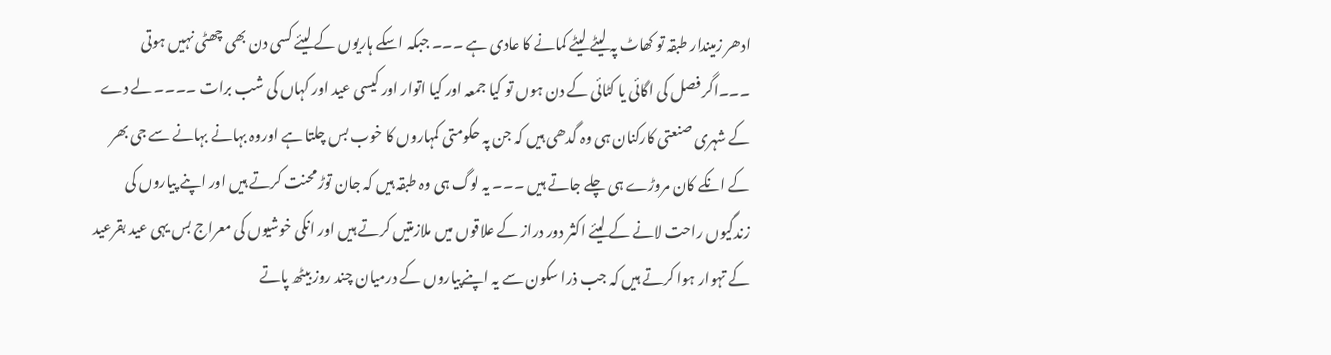ادھر زمیندار طبقہ تو کھاٹ پہ لیٹے لیٹے کمانے کا عادی ہے ۔۔۔ جبکہ اسکے ہاریوں کے لیئے کسی دن بھی چھٹی نہیں ہوتی ۔۔۔اگر فصل کی اگائی یا کٹائی کے دن ہوں تو کیا جمعہ اور کیا اتوار اور کیسی عید اور کہاں کی شب برات ۔۔۔۔ لے دے کے شہری صنعتی کارکنان ہی وہ گدھی ہیں کہ جن پہ حکومتی کمہاروں کا خوب بس چلتا ہے اوروہ بہانے بہانے سے جی بھر کے انکے کان مروڑے ہی چلے جاتے ہیں ۔۔۔ یہ لوگ ہی وہ طبقہ ہیں کہ جان توڑ محنت کرتے ہیں اور اپنے پیاروں کی زندگیوں راحت لانے کے لیئے اکثر دور دراز کے علاقوں میں ملازمتیں کرتے ہیں اور انکی خوشیوں کی معراج بس یہی عید بقرعید کے تہوار ہوا کرتے ہیں کہ جب ذرا سکون سے یہ اپنےپیاروں کے درمیان چند روز بیٹھ پاتے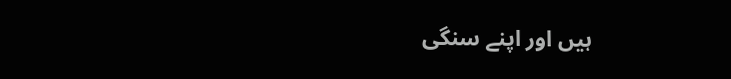ہیں اور اپنے سنگی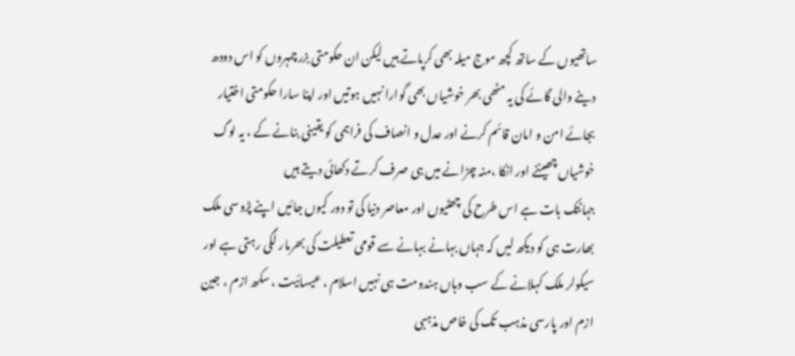ساتھیوں کے ساتھ کچھ موج میلہ بھی کرپاتے ہیں لیکن ان حکومتی بزرچمہروں کو اس دودھ دینے والی گائے کی یہ مٹھی بھر خوشیاں بھی گوارا نہیں ہوتیں اور اپنا سارا حکومتی اختیار بجائے امن و امان قائم کرنے اور عدل و انصاف کی فراہمی کو یقینی بنانے کے ، یہ لوگ خوشیاں چھیننے اور انکا ،منہ چڑانے میں ہی صرف کرتے دکھائی دیتے ہیں
جہانتک بات ہے اس طرح کی چھٹیوں اور معاصر دنیا کی تو دور کیوں جائیں اپنے پڑوسی ملک بھارت ہی کو دیکھ لیں کہ جہاں بہانے بہانے سے قومی تعطیلت کی بھرمار لگی رہتی ہے اور سیکولر ملک کہلانے کے سب وہاں ہندومت ہی نہیں اسلام ، عیسائیت ، سکھ ازم ، جین ازم اور پارسی مذہب تک کی خاص مذہبی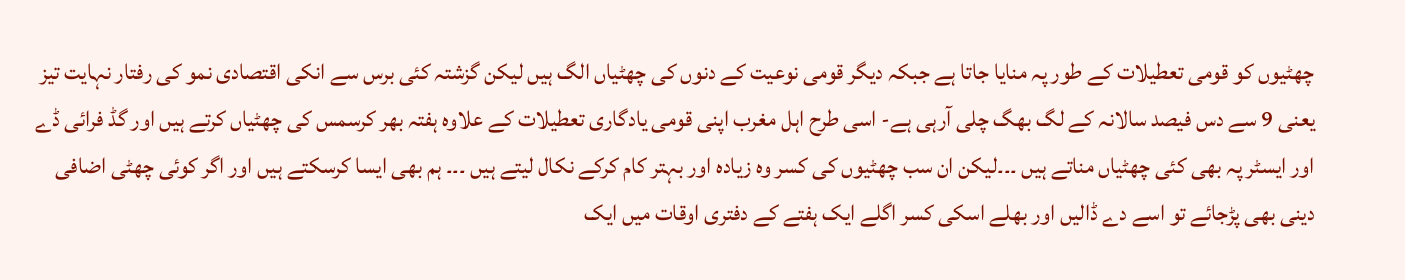چھٹیوں کو قومی تعطیلات کے طور پہ منایا جاتا ہے جبکہ دیگر قومی نوعیت کے دنوں کی چھٹیاں الگ ہیں لیکن گزشتہ کئی برس سے انکی اقتصادی نمو کی رفتار نہایت تیز یعنی 9 سے دس فیصد سالانہ کے لگ بھگ چلی آرہی ہے- اسی طرح اہل مغرب اپنی قومی یادگاری تعطیلات کے علاوہ ہفتہ بھر کرسمس کی چھٹیاں کرتے ہیں اور گڈ فرائی ڈے اور ایسٹر پہ بھی کئی چھٹیاں مناتے ہیں ۔۔۔لیکن ان سب چھٹیوں کی کسر وہ زیادہ اور بہتر کام کرکے نکال لیتے ہیں ۔۔۔ ہم بھی ایسا کرسکتے ہیں اور اگر کوئی چھٹی اضافی دینی بھی پڑجائے تو اسے دے ڈالیں اور بھلے اسکی کسر اگلے ایک ہفتے کے دفتری اوقات میں ایک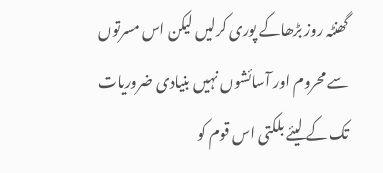گھنٹہ روز بڑھاکے پوری کرلیں لیکن اس مسرتوں سے محروم اور آسائشوں نہیں بنیادی ضروریات تک کے لیئے بلکتی اس قوم کو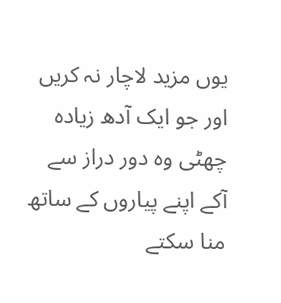یوں مزید لاچار نہ کریں اور جو ایک آدھ زیادہ چھٹی وہ دور دراز سے آکے اپنے پیاروں کے ساتھ منا سکتے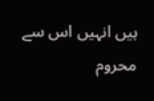ہیں انہیں اس سے محروم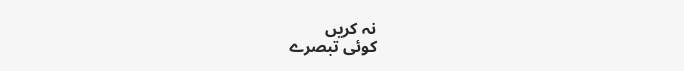نہ کریں
کوئی تبصرے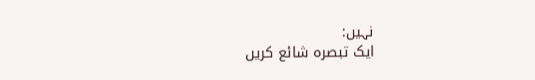نہیں:
ایک تبصرہ شائع کریں